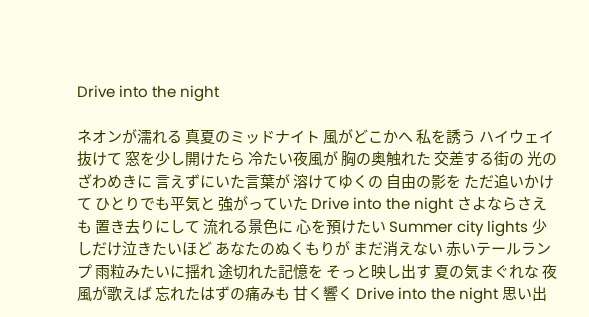Drive into the night

ネオンが濡れる 真夏のミッドナイト 風がどこかへ 私を誘う ハイウェイ抜けて 窓を少し開けたら 冷たい夜風が 胸の奥触れた 交差する街の 光のざわめきに 言えずにいた言葉が 溶けてゆくの 自由の影を ただ追いかけて ひとりでも平気と 強がっていた Drive into the night さよならさえも 置き去りにして 流れる景色に 心を預けたい Summer city lights 少しだけ泣きたいほど あなたのぬくもりが まだ消えない 赤いテールランプ 雨粒みたいに揺れ 途切れた記憶を そっと映し出す 夏の気まぐれな 夜風が歌えば 忘れたはずの痛みも 甘く響く Drive into the night 思い出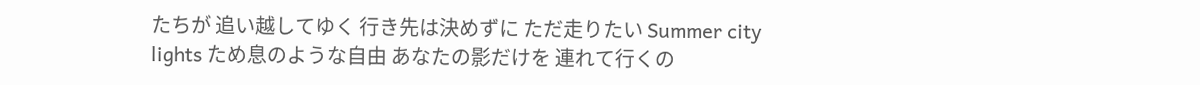たちが 追い越してゆく 行き先は決めずに ただ走りたい Summer city lights ため息のような自由 あなたの影だけを 連れて行くの